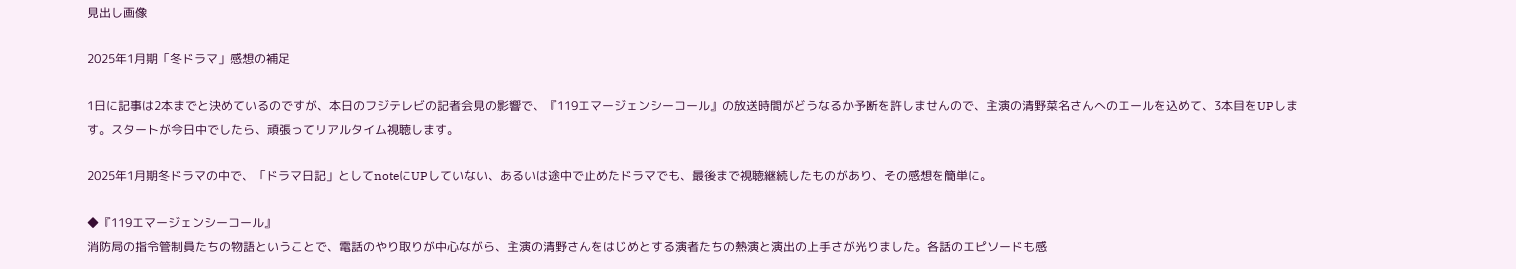見出し画像

2025年1月期「冬ドラマ」感想の補足

1日に記事は2本までと決めているのですが、本日のフジテレビの記者会見の影響で、『119エマージェンシーコール』の放送時間がどうなるか予断を許しませんので、主演の清野菜名さんへのエールを込めて、3本目をUPします。スタートが今日中でしたら、頑張ってリアルタイム視聴します。

2025年1月期冬ドラマの中で、「ドラマ日記」としてnoteにUPしていない、あるいは途中で止めたドラマでも、最後まで視聴継続したものがあり、その感想を簡単に。

◆『119エマージェンシーコール』
消防局の指令管制員たちの物語ということで、電話のやり取りが中心ながら、主演の清野さんをはじめとする演者たちの熱演と演出の上手さが光りました。各話のエピソードも感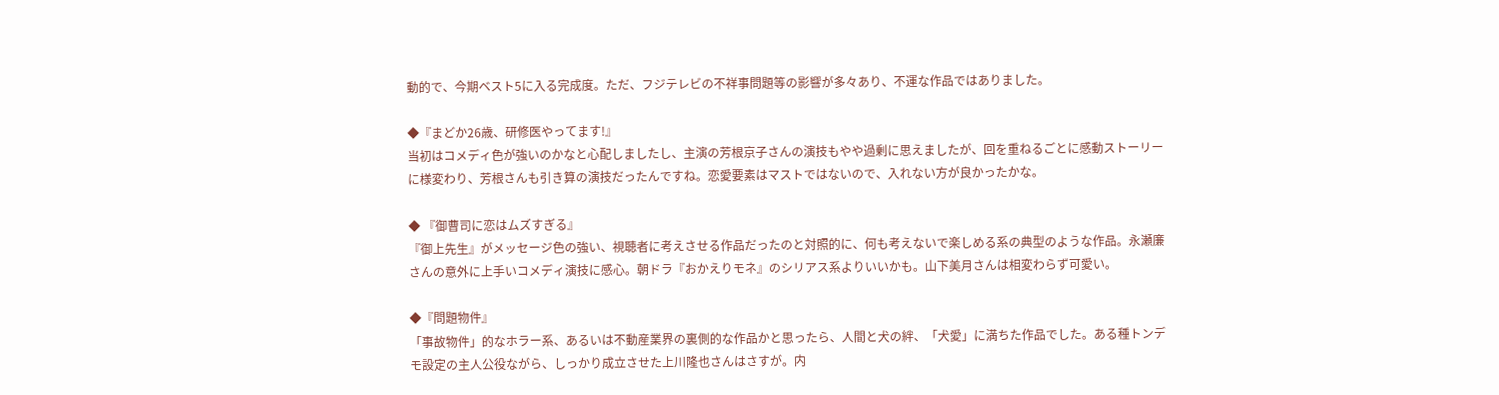動的で、今期ベスト5に入る完成度。ただ、フジテレビの不祥事問題等の影響が多々あり、不運な作品ではありました。

◆『まどか26歳、研修医やってます!』
当初はコメディ色が強いのかなと心配しましたし、主演の芳根京子さんの演技もやや過剰に思えましたが、回を重ねるごとに感動ストーリーに様変わり、芳根さんも引き算の演技だったんですね。恋愛要素はマストではないので、入れない方が良かったかな。

◆ 『御曹司に恋はムズすぎる』
『御上先生』がメッセージ色の強い、視聴者に考えさせる作品だったのと対照的に、何も考えないで楽しめる系の典型のような作品。永瀬廉さんの意外に上手いコメディ演技に感心。朝ドラ『おかえりモネ』のシリアス系よりいいかも。山下美月さんは相変わらず可愛い。

◆『問題物件』
「事故物件」的なホラー系、あるいは不動産業界の裏側的な作品かと思ったら、人間と犬の絆、「犬愛」に満ちた作品でした。ある種トンデモ設定の主人公役ながら、しっかり成立させた上川隆也さんはさすが。内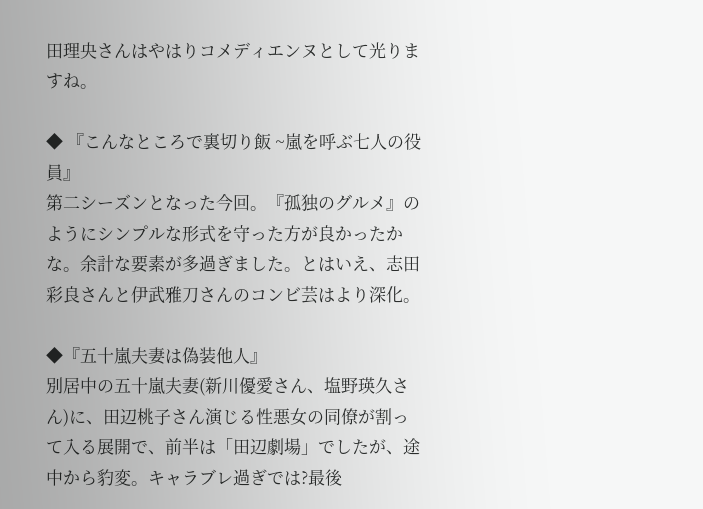田理央さんはやはりコメディエンヌとして光りますね。

◆ 『こんなところで裏切り飯 ~嵐を呼ぶ七人の役員』
第二シーズンとなった今回。『孤独のグルメ』のようにシンプルな形式を守った方が良かったかな。余計な要素が多過ぎました。とはいえ、志田彩良さんと伊武雅刀さんのコンビ芸はより深化。

◆『五十嵐夫妻は偽装他人』
別居中の五十嵐夫妻(新川優愛さん、塩野瑛久さん)に、田辺桃子さん演じる性悪女の同僚が割って入る展開で、前半は「田辺劇場」でしたが、途中から豹変。キャラブレ過ぎでは?最後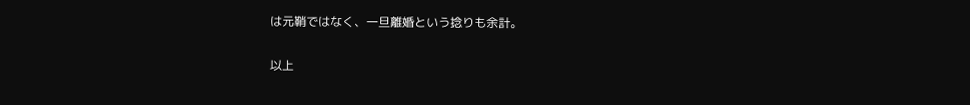は元鞘ではなく、一旦離婚という捻りも余計。

以上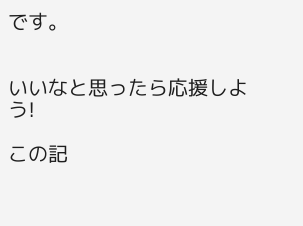です。


いいなと思ったら応援しよう!

この記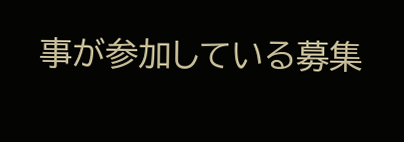事が参加している募集